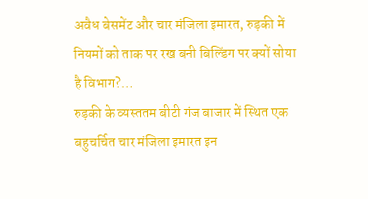अवैध बेसमेंट और चार मंजिला इमारत, रुड़की में नियमों को ताक पर रख बनी बिल्डिंग पर क्यों सोया है विभाग?…
रुड़की के व्यस्ततम बीटी गंज बाजार में स्थित एक बहुचर्चित चार मंजिला इमारत इन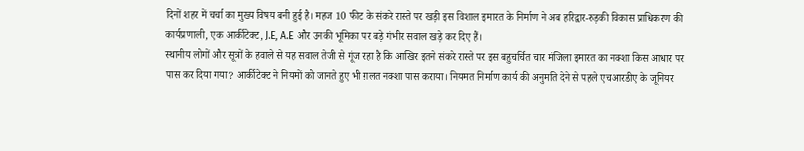दिनों शहर में चर्चा का मुख्य विषय बनी हुई है। महज 10 फीट के संकरे रास्ते पर खड़ी इस विशाल इमारत के निर्माण ने अब हरिद्वार-रुड़की विकास प्राधिकरण की कार्यप्रणाली, एक आर्कीटेक्ट, J.E, A.E और उनकी भूमिका पर बड़े गंभीर सवाल खड़े कर दिए हैं।
स्थानीय लोगों और सूत्रों के हवाले से यह सवाल तेजी से गूंज रहा है कि आखिर इतने संकरे रास्ते पर इस बहुचर्चित चार मंजिला इमारत का नक्शा किस आधार पर पास कर दिया गया? आर्कीटेक्ट ने नियमों को जानते हुए भी ग़लत नक्शा पास कराया। नियमत निर्माण कार्य की अनुमति देने से पहले एचआरडीए के जूनियर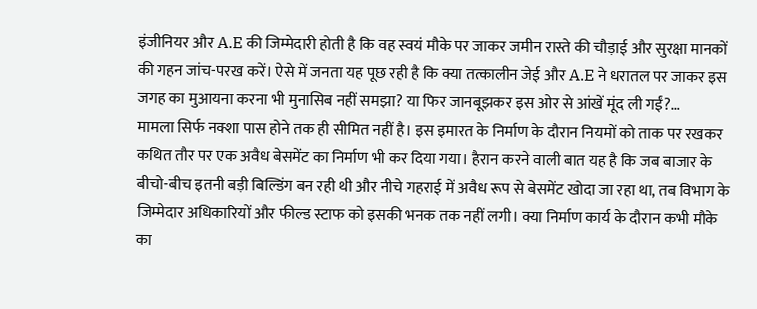इंजीनियर और A.E की जिम्मेदारी होती है कि वह स्वयं मौके पर जाकर जमीन रास्ते की चौड़ाई और सुरक्षा मानकों की गहन जांच-परख करें। ऐसे में जनता यह पूछ रही है कि क्या तत्कालीन जेई और A.E ने धरातल पर जाकर इस जगह का मुआयना करना भी मुनासिब नहीं समझा? या फिर जानबूझकर इस ओर से आंखें मूंद ली गईं?…
मामला सिर्फ नक्शा पास होने तक ही सीमित नहीं है। इस इमारत के निर्माण के दौरान नियमों को ताक पर रखकर कथित तौर पर एक अवैध बेसमेंट का निर्माण भी कर दिया गया। हैरान करने वाली बात यह है कि जब बाजार के बीचो-बीच इतनी बड़ी बिल्डिंग बन रही थी और नीचे गहराई में अवैध रूप से बेसमेंट खोदा जा रहा था, तब विभाग के जिम्मेदार अधिकारियों और फील्ड स्टाफ को इसकी भनक तक नहीं लगी। क्या निर्माण कार्य के दौरान कभी मौके का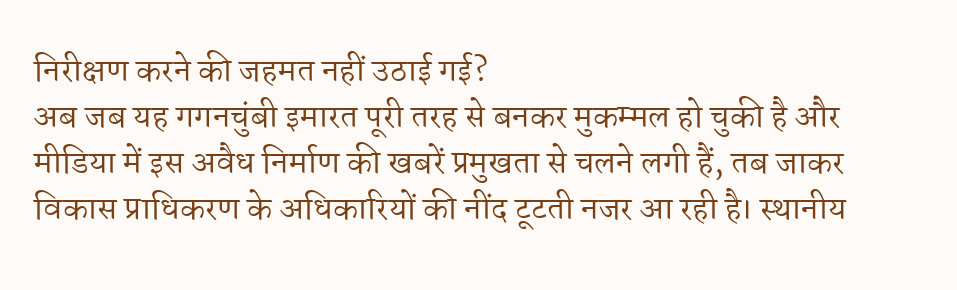निरीक्षण करने की जहमत नहीं उठाई गई?
अब जब यह गगनचुंबी इमारत पूरी तरह से बनकर मुकम्मल हो चुकी है और मीडिया में इस अवैध निर्माण की खबरें प्रमुखता से चलने लगी हैं, तब जाकर विकास प्राधिकरण के अधिकारियों की नींद टूटती नजर आ रही है। स्थानीय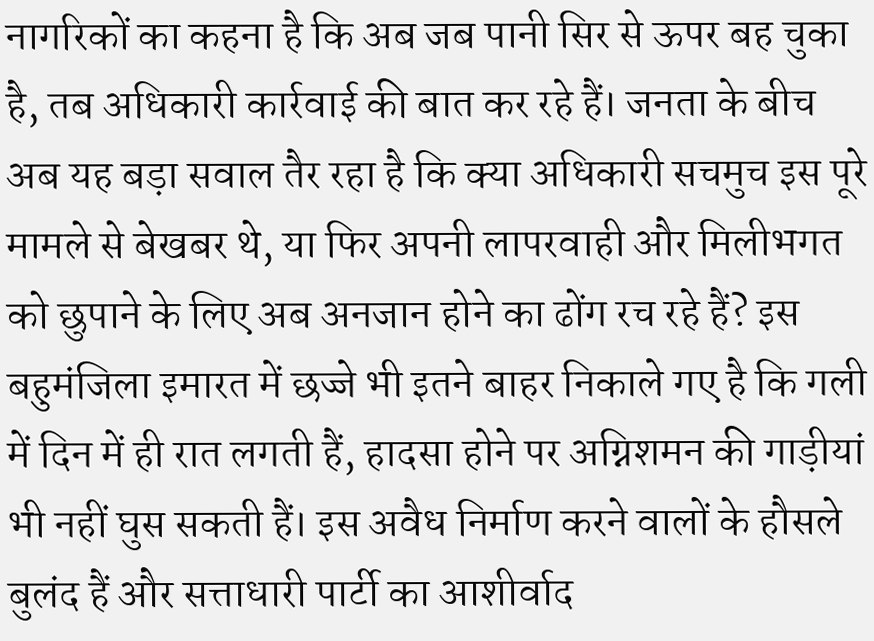नागरिकों का कहना है कि अब जब पानी सिर से ऊपर बह चुका है, तब अधिकारी कार्रवाई की बात कर रहे हैं। जनता के बीच अब यह बड़ा सवाल तैर रहा है कि क्या अधिकारी सचमुच इस पूरे मामले से बेखबर थे, या फिर अपनी लापरवाही और मिलीभगत को छुपाने के लिए अब अनजान होने का ढोंग रच रहे हैं? इस बहुमंजिला इमारत में छज्जे भी इतने बाहर निकाले गए है कि गली में दिन में ही रात लगती हैं, हादसा होने पर अग्निशमन की गाड़ीयां भी नहीं घुस सकती हैं। इस अवैध निर्माण करने वालों के हौसले बुलंद हैं और सत्ताधारी पार्टी का आशीर्वाद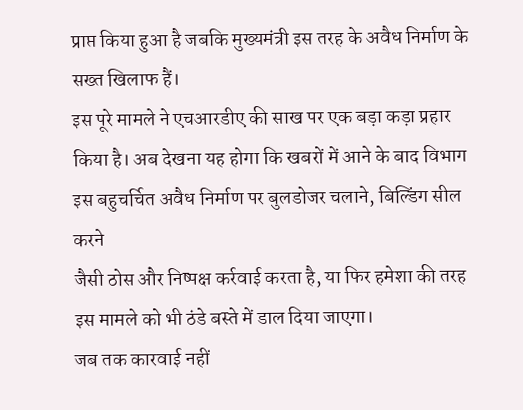प्राप्त किया हुआ है जबकि मुख्यमंत्री इस तरह के अवैध निर्माण के सख्त खिलाफ हैं।
इस पूरे मामले ने एचआरडीए की साख पर एक बड़ा कड़ा प्रहार किया है। अब देखना यह होगा कि खबरों में आने के बाद विभाग इस बहुचर्चित अवैध निर्माण पर बुलडोजर चलाने, बिल्डिंग सील करने
जैसी ठोस और निष्पक्ष कर्रवाई करता है, या फिर हमेशा की तरह इस मामले को भी ठंडे बस्ते में डाल दिया जाएगा।
जब तक कारवाई नहीं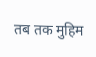तब तक मुहिम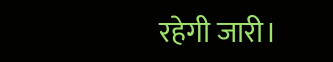रहेगी जारी।